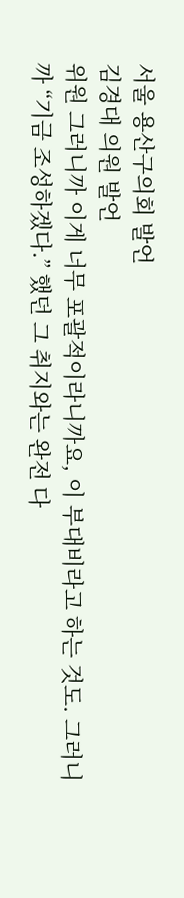서울 용산구의회 발언
김경대 의원 발언
위원 그러니까 이게 너무 포괄적이라니까요, 이 부대비라고 하는 것도. 그러니까 “기금 조성하겠다.” 했던 그 취지와는 완전 다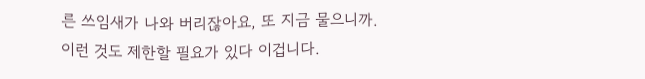른 쓰임새가 나와 버리잖아요, 또 지금 물으니까. 이런 것도 제한할 필요가 있다 이겁니다.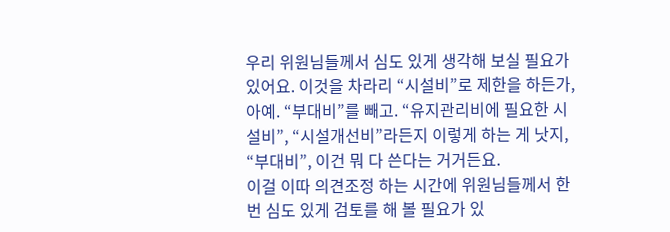우리 위원님들께서 심도 있게 생각해 보실 필요가 있어요. 이것을 차라리 “시설비”로 제한을 하든가, 아예. “부대비”를 빼고. “유지관리비에 필요한 시설비”, “시설개선비”라든지 이렇게 하는 게 낫지, “부대비”, 이건 뭐 다 쓴다는 거거든요.
이걸 이따 의견조정 하는 시간에 위원님들께서 한번 심도 있게 검토를 해 볼 필요가 있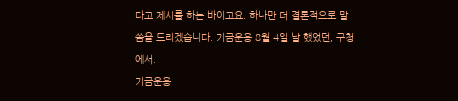다고 제시를 하는 바이고요. 하나만 더 결론적으로 말씀을 드리겠습니다. 기금운용 8월 4일 날 했었던, 구청에서.
기금운용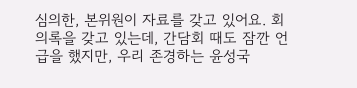심의한, 본위원이 자료를 갖고 있어요. 회의록을 갖고 있는데, 간담회 때도 잠깐 언급을 했지만, 우리 존경하는 윤성국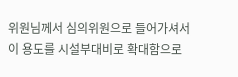위원님께서 심의위원으로 들어가셔서 이 용도를 시설부대비로 확대함으로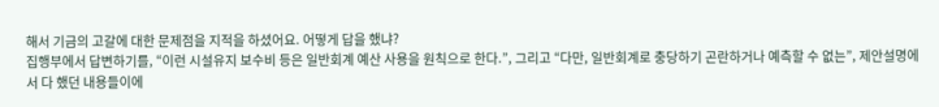해서 기금의 고갈에 대한 문제점을 지적을 하셨어요. 어떻게 답을 했냐?
집행부에서 답변하기를, “이런 시설유지 보수비 등은 일반회계 예산 사용을 원칙으로 한다.”, 그리고 “다만, 일반회계로 충당하기 곤란하거나 예측할 수 없는”, 제안설명에서 다 했던 내용들이에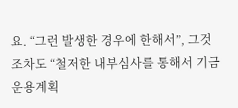요. “그런 발생한 경우에 한해서”, 그것조차도 “철저한 내부심사를 통해서 기금운용계획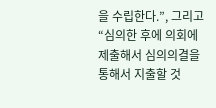을 수립한다.”, 그리고 “심의한 후에 의회에 제출해서 심의의결을 통해서 지출할 것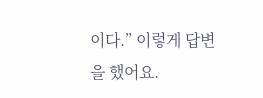이다.” 이렇게 답변을 했어요.